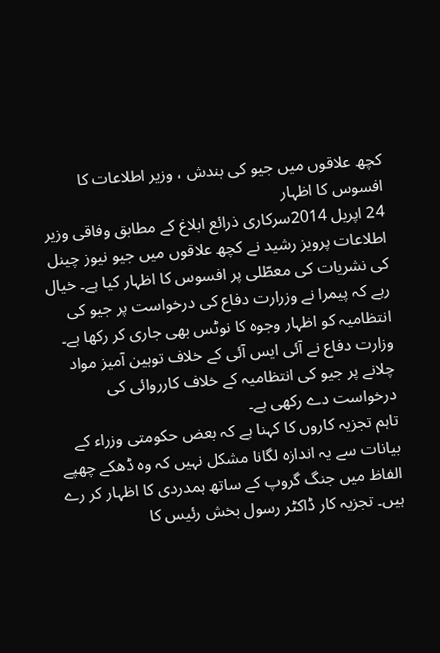کچھ علاقوں میں جیو کی بندش ، وزیر اطلاعات کا افسوس کا اظہار
24 اپریل 2014سرکاری ذرائع ابلاغ کے مطابق وفاقی وزیر اطلاعات پرویز رشید نے کچھ علاقوں میں جیو نیوز چینل کی نشریات کی معطّلی پر افسوس کا اظہار کیا ہے۔ خیال رہے کہ پیمرا نے وزرارت دفاع کی درخواست پر جیو کی انتظامیہ کو اظہار وجوہ کا نوٹس بھی جاری کر رکھا ہے۔ وزارت دفاع نے آئی ایس آئی کے خلاف توہین آمیز مواد چلانے پر جیو کی انتظامیہ کے خلاف کارروائی کی درخواست دے رکھی ہے۔
تاہم تجزیہ کاروں کا کہنا ہے کہ بعض حکومتی وزراء کے بیانات سے یہ اندازہ لگانا مشکل نہیں کہ وہ ڈھکے چھپے الفاظ میں جنگ گروپ کے ساتھ ہمدردی کا اظہار کر رے ہیں۔ تجزیہ کار ڈاکٹر رسول بخش رئیس کا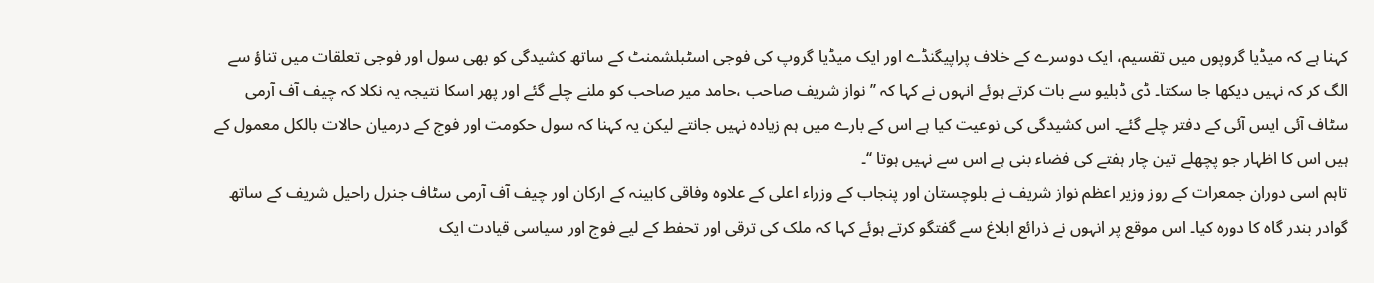کہنا ہے کہ میڈیا گروپوں میں تقسیم، ایک دوسرے کے خلاف پراپیگنڈے اور ایک میڈیا گروپ کی فوجی اسٹبلشمنٹ کے ساتھ کشیدگی کو بھی سول اور فوجی تعلقات میں تناؤ سے الگ کر کہ نہیں دیکھا جا سکتا۔ ڈی ڈبلیو سے بات کرتے ہوئے انہوں نے کہا کہ ’’ نواز شریف صاحب ،حامد میر صاحب کو ملنے چلے گئے اور پھر اسکا نتیجہ یہ نکلا کہ چیف آف آرمی سٹاف آئی ایس آئی کے دفتر چلے گئے۔ اس کشیدگی کی نوعیت کیا ہے اس کے بارے میں ہم زیادہ نہیں جانتے لیکن یہ کہنا کہ سول حکومت اور فوج کے درمیان حالات بالکل معمول کے ہیں اس کا اظہار جو پچھلے تین چار ہفتے کی فضاء بنی ہے اس سے نہیں ہوتا ‘‘۔
تاہم اسی دوران جمعرات کے روز وزیر اعظم نواز شریف نے بلوچستان اور پنجاب کے وزراء اعلی کے علاوہ وفاقی کابینہ کے ارکان اور چیف آف آرمی سٹاف جنرل راحیل شریف کے ساتھ گوادر بندر گاہ کا دورہ کیا۔ اس موقع پر انہوں نے ذرائع ابلاغ سے گفتگو کرتے ہوئے کہا کہ ملک کی ترقی اور تحفط کے لیے فوج اور سیاسی قیادت ایک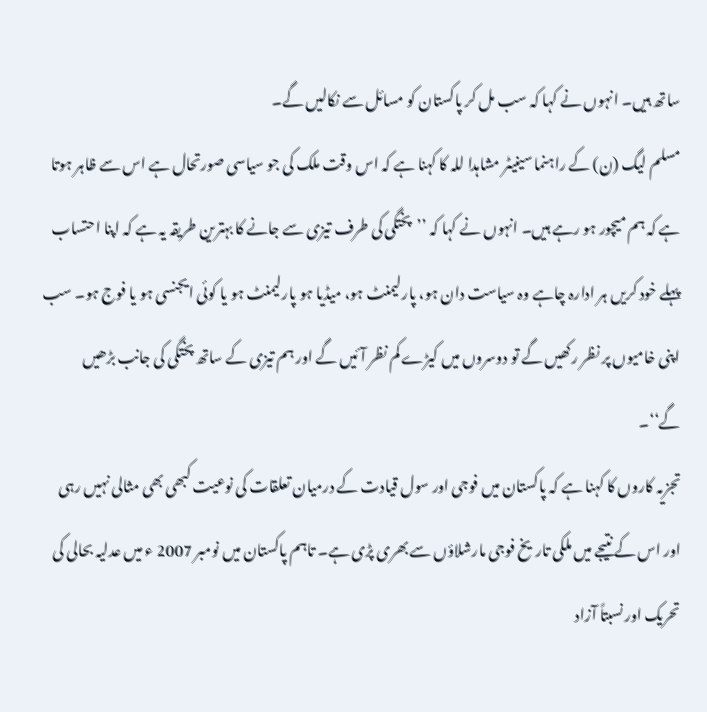ساتھ ہیں۔ انہوں نے کہا کہ سب مل کر پاکستان کو مسائل سے نکالیں گے۔
مسلم لیگ (ن) کے راہنما سینیٹر مشاہدا للہ کا کہنا ہے کہ اس وقت ملک کی جو سیاسی صورتحال ہے اس سے ظاہر ہوتا ہے کہ ہم میچور ہو رہے ہیں۔ انہوں نے کہا کہ ’’پختگی کی طرف تیزی سے جانے کا بہترین طریقہ یہ ہے کہ اپنا احتساب پہلے خود کریں ہر ادارہ چاہے وہ سیاست دان ہو، پارلیمنٹ ہو، میڈیا ہو پارلیمنٹ ہو یا کوئی ایجنسی ہو یا فوج ہو۔ سب اپنی خامیوں پر نظر رکھیں گے تو دوسروں میں کیڑے کم نظر آئیں گے اور ہم تیزی کے ساتھ پختگی کی جانب بڑھیں گے‘‘۔
تجزیہ کاروں کا کہنا ہے کہ پاکستان میں فوجی اور سول قیادت کے درمیان تعلقات کی نوعیت کبھی بھی مثالی نہیں رہی اور اس کے نتیجے میں ملکی تاریخ فوجی مارشلاؤں سے بھری پڑی ہے۔ تاہم پاکستان میں نومبر 2007 ء میں عدلیہ بحالی کی تحریک اور نسبتاً آزاد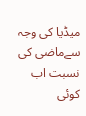میڈیا کی وجہ سےماضی کی نسبت اب کوئی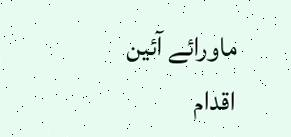ماورائے آئین اقدام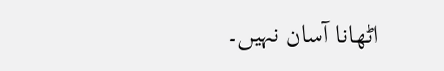اٹھانا آسان نہیں۔